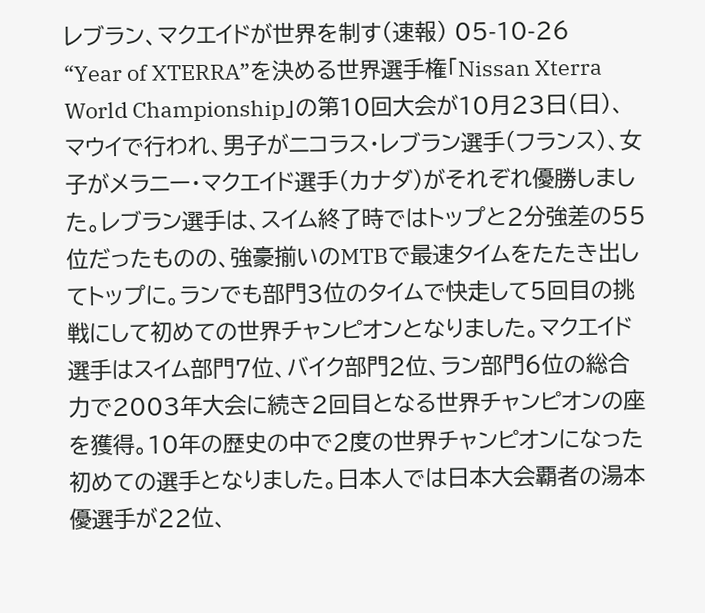レブラン、マクエイドが世界を制す(速報) 05-10-26
“Year of XTERRA”を決める世界選手権「Nissan Xterra World Championship」の第10回大会が10月23日(日)、マウイで行われ、男子がニコラス・レブラン選手(フランス)、女子がメラニー・マクエイド選手(カナダ)がそれぞれ優勝しました。レブラン選手は、スイム終了時ではトップと2分強差の55位だったものの、強豪揃いのMTBで最速タイムをたたき出してトップに。ランでも部門3位のタイムで快走して5回目の挑戦にして初めての世界チャンピオンとなりました。マクエイド選手はスイム部門7位、バイク部門2位、ラン部門6位の総合力で2003年大会に続き2回目となる世界チャンピオンの座を獲得。10年の歴史の中で2度の世界チャンピオンになった初めての選手となりました。日本人では日本大会覇者の湯本優選手が22位、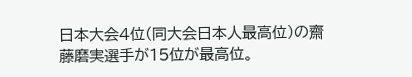日本大会4位(同大会日本人最高位)の齋藤磨実選手が15位が最高位。